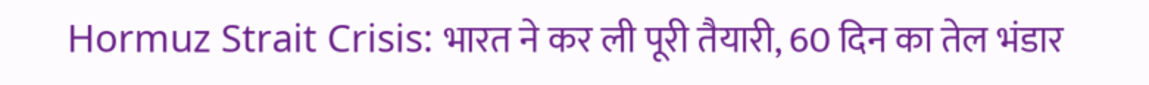Hormuz Strait Crisis: भारत ने कर ली पूरी तैयारी, 60 दिन का तेल भंडार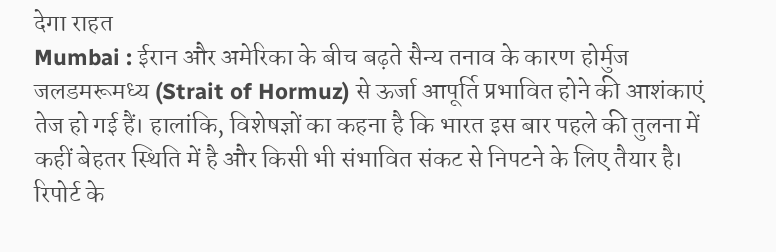देगा राहत
Mumbai : ईरान और अमेरिका के बीच बढ़ते सैन्य तनाव के कारण होर्मुज जलडमरूमध्य (Strait of Hormuz) से ऊर्जा आपूर्ति प्रभावित होने की आशंकाएं तेज हो गई हैं। हालांकि, विशेषज्ञों का कहना है कि भारत इस बार पहले की तुलना में कहीं बेहतर स्थिति में है और किसी भी संभावित संकट से निपटने के लिए तैयार है।
रिपोर्ट के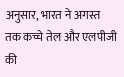अनुसार, भारत ने अगस्त तक कच्चे तेल और एलपीजी की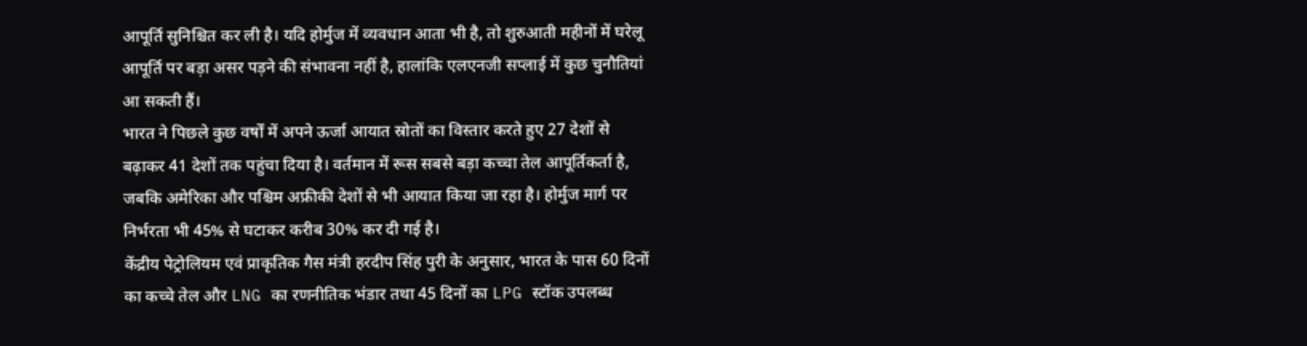आपूर्ति सुनिश्चित कर ली है। यदि होर्मुज में व्यवधान आता भी है, तो शुरुआती महीनों में घरेलू आपूर्ति पर बड़ा असर पड़ने की संभावना नहीं है, हालांकि एलएनजी सप्लाई में कुछ चुनौतियां आ सकती हैं।
भारत ने पिछले कुछ वर्षों में अपने ऊर्जा आयात स्रोतों का विस्तार करते हुए 27 देशों से बढ़ाकर 41 देशों तक पहुंचा दिया है। वर्तमान में रूस सबसे बड़ा कच्चा तेल आपूर्तिकर्ता है, जबकि अमेरिका और पश्चिम अफ्रीकी देशों से भी आयात किया जा रहा है। होर्मुज मार्ग पर निर्भरता भी 45% से घटाकर करीब 30% कर दी गई है।
केंद्रीय पेट्रोलियम एवं प्राकृतिक गैस मंत्री हरदीप सिंह पुरी के अनुसार, भारत के पास 60 दिनों का कच्चे तेल और LNG का रणनीतिक भंडार तथा 45 दिनों का LPG स्टॉक उपलब्ध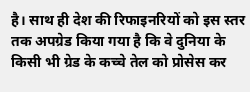है। साथ ही देश की रिफाइनरियों को इस स्तर तक अपग्रेड किया गया है कि वे दुनिया के किसी भी ग्रेड के कच्चे तेल को प्रोसेस कर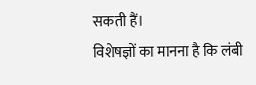सकती हैं।
विशेषज्ञों का मानना है कि लंबी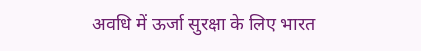अवधि में ऊर्जा सुरक्षा के लिए भारत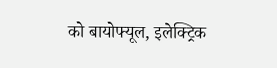को बायोफ्यूल, इलेक्ट्रिक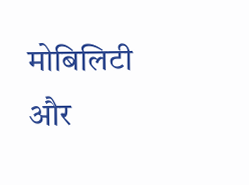मोबिलिटी और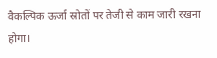वैकल्पिक ऊर्जा स्रोतों पर तेजी से काम जारी रखना होगा।